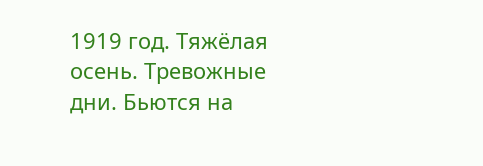1919 год. Тяжёлая осень. Тревожные дни. Бьются на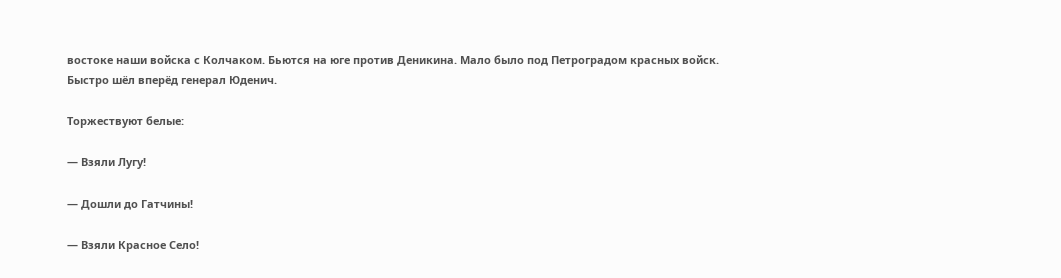востоке наши войска с Колчаком. Бьются на юге против Деникина. Мало было под Петроградом красных войск. Быстро шёл вперёд генерал Юденич.

Торжествуют белые:

— Взяли Лугу!

— Дошли до Гатчины!

— Взяли Красное Село!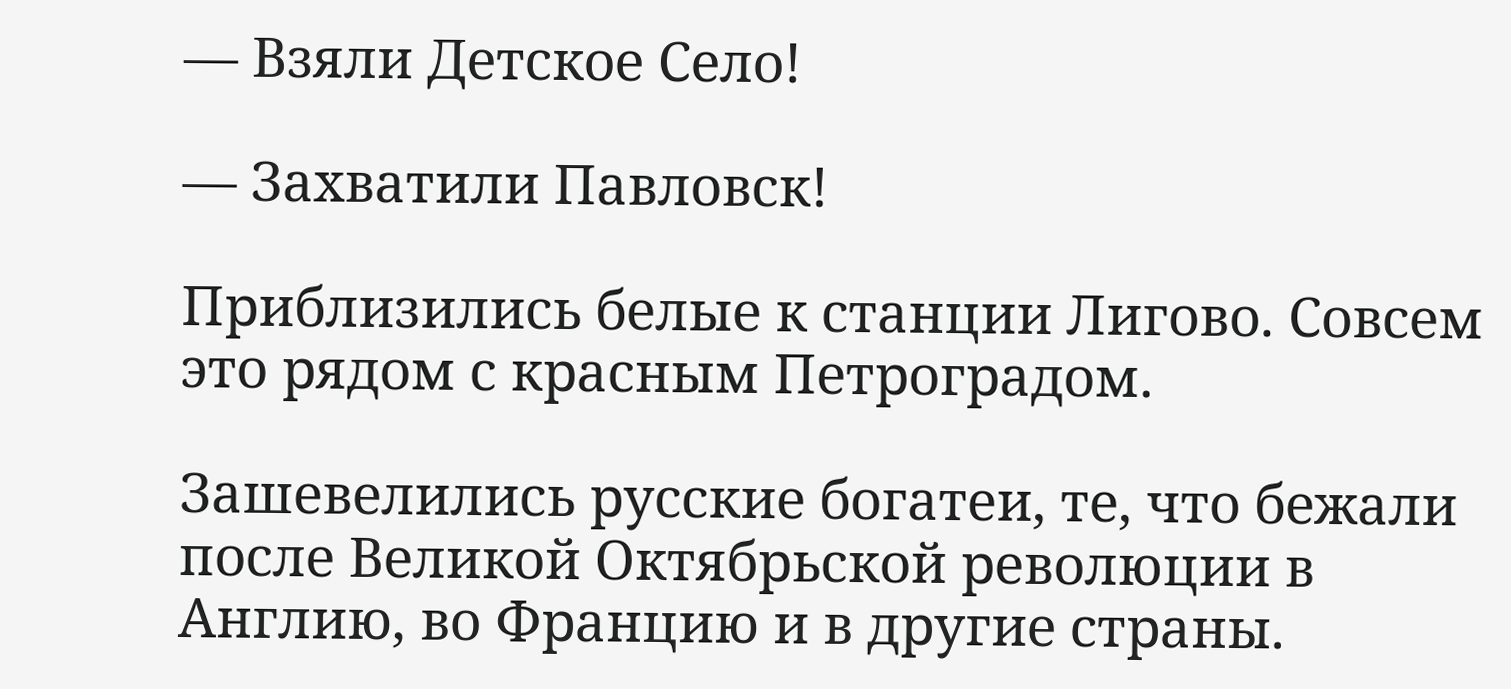— Взяли Детское Село!

— Захватили Павловск!

Приблизились белые к станции Лигово. Совсем это рядом с красным Петроградом.

Зашевелились русские богатеи, те, что бежали после Великой Октябрьской революции в Англию, во Францию и в другие страны.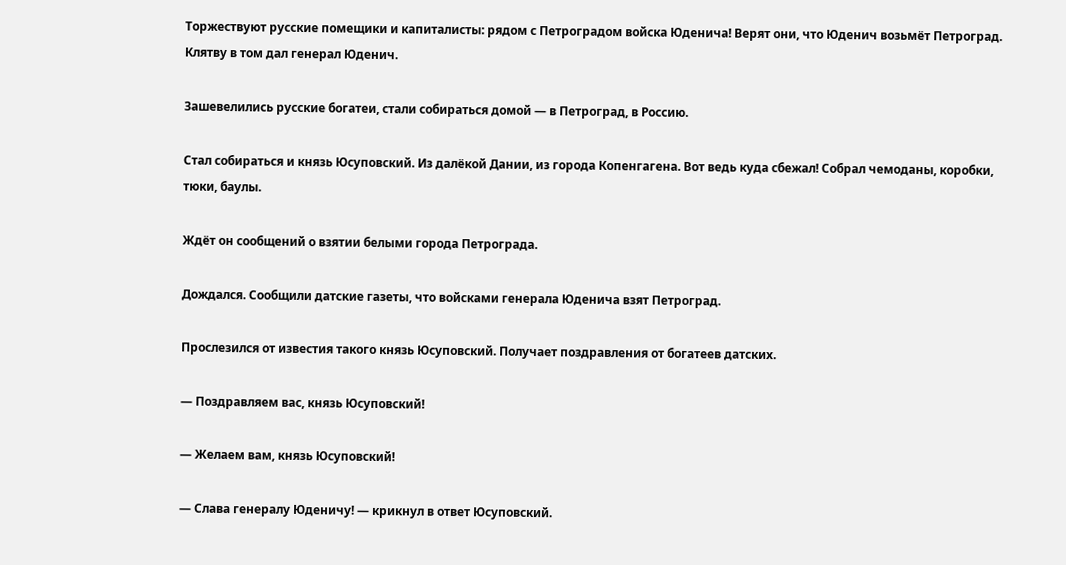Торжествуют русские помещики и капиталисты: рядом с Петроградом войска Юденича! Верят они, что Юденич возьмёт Петроград. Клятву в том дал генерал Юденич.

Зашевелились русские богатеи, стали собираться домой — в Петроград, в Россию.

Стал собираться и князь Юсуповский. Из далёкой Дании, из города Копенгагена. Вот ведь куда сбежал! Собрал чемоданы, коробки, тюки, баулы.

Ждёт он сообщений о взятии белыми города Петрограда.

Дождался. Сообщили датские газеты, что войсками генерала Юденича взят Петроград.

Прослезился от известия такого князь Юсуповский. Получает поздравления от богатеев датских.

— Поздравляем вас, князь Юсуповский!

— Желаем вам, князь Юсуповский!

— Слава генералу Юденичу! — крикнул в ответ Юсуповский.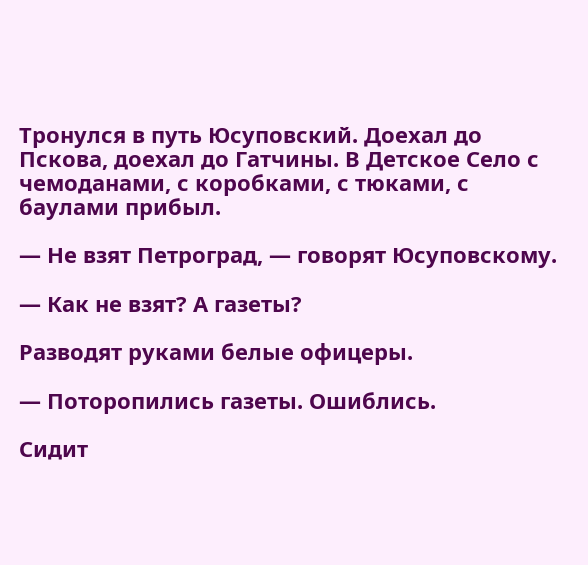Тронулся в путь Юсуповский. Доехал до Пскова, доехал до Гатчины. В Детское Село с чемоданами, с коробками, с тюками, с баулами прибыл.

— Не взят Петроград, — говорят Юсуповскому.

— Как не взят? А газеты?

Разводят руками белые офицеры.

— Поторопились газеты. Ошиблись.

Сидит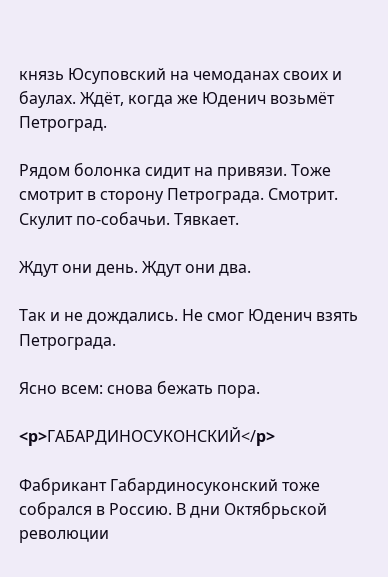князь Юсуповский на чемоданах своих и баулах. Ждёт, когда же Юденич возьмёт Петроград.

Рядом болонка сидит на привязи. Тоже смотрит в сторону Петрограда. Смотрит. Скулит по-собачьи. Тявкает.

Ждут они день. Ждут они два.

Так и не дождались. Не смог Юденич взять Петрограда.

Ясно всем: снова бежать пора.

<p>ГАБАРДИНОСУКОНСКИЙ</p>

Фабрикант Габардиносуконский тоже собрался в Россию. В дни Октябрьской революции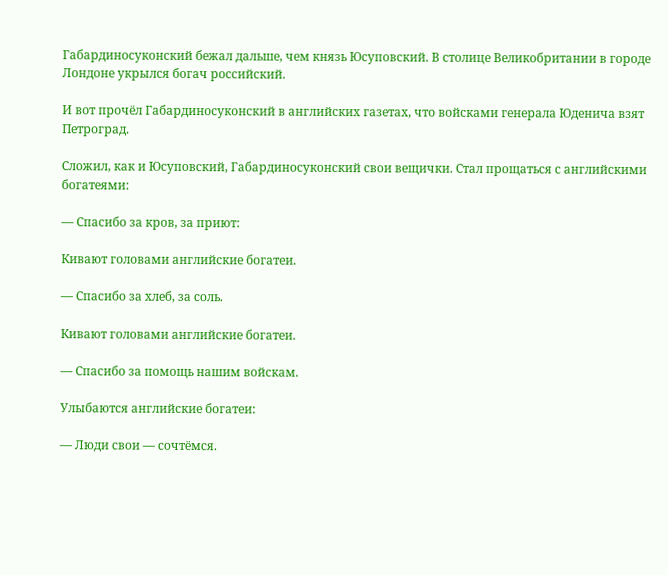Габардиносуконский бежал дальше, чем князь Юсуповский. В столице Великобритании в городе Лондоне укрылся богач российский.

И вот прочёл Габардиносуконский в английских газетах, что войсками генерала Юденича взят Петроград.

Сложил, как и Юсуповский, Габардиносуконский свои вещички. Стал прощаться с английскими богатеями:

— Спасибо за кров, за приют:

Кивают головами английские богатеи.

— Спасибо за хлеб, за соль.

Кивают головами английские богатеи.

— Спасибо за помощь нашим войскам.

Улыбаются английские богатеи:

— Люди свои — сочтёмся.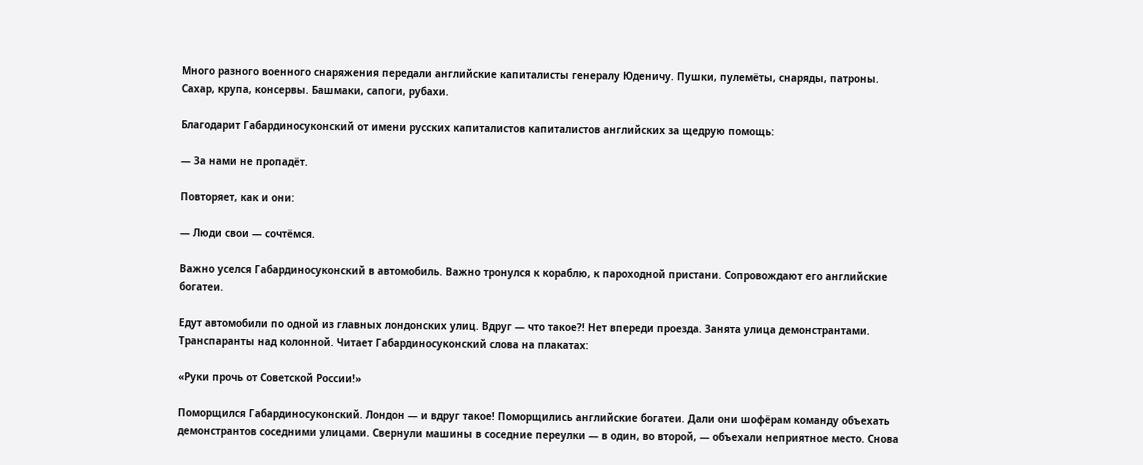Много разного военного снаряжения передали английские капиталисты генералу Юденичу. Пушки, пулемёты, снаряды, патроны. Сахар, крупа, консервы. Башмаки, сапоги, рубахи.

Благодарит Габардиносуконский от имени русских капиталистов капиталистов английских за щедрую помощь:

— За нами не пропадёт.

Повторяет, как и они:

— Люди свои — сочтёмся.

Важно уселся Габардиносуконский в автомобиль. Важно тронулся к кораблю, к пароходной пристани. Сопровождают его английские богатеи.

Едут автомобили по одной из главных лондонских улиц. Вдруг — что такое?! Нет впереди проезда. Занята улица демонстрантами. Транспаранты над колонной. Читает Габардиносуконский слова на плакатах:

«Руки прочь от Советской России!»

Поморщился Габардиносуконский. Лондон — и вдруг такое! Поморщились английские богатеи. Дали они шофёрам команду объехать демонстрантов соседними улицами. Свернули машины в соседние переулки — в один, во второй, — объехали неприятное место. Снова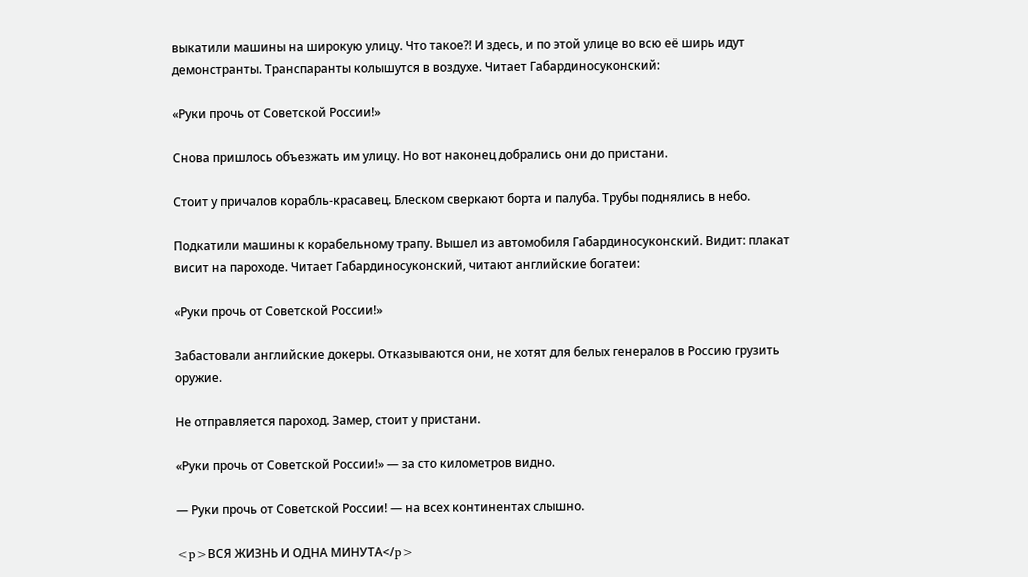выкатили машины на широкую улицу. Что такое?! И здесь, и по этой улице во всю её ширь идут демонстранты. Транспаранты колышутся в воздухе. Читает Габардиносуконский:

«Руки прочь от Советской России!»

Снова пришлось объезжать им улицу. Но вот наконец добрались они до пристани.

Стоит у причалов корабль-красавец. Блеском сверкают борта и палуба. Трубы поднялись в небо.

Подкатили машины к корабельному трапу. Вышел из автомобиля Габардиносуконский. Видит: плакат висит на пароходе. Читает Габардиносуконский, читают английские богатеи:

«Руки прочь от Советской России!»

Забастовали английские докеры. Отказываются они, не хотят для белых генералов в Россию грузить оружие.

Не отправляется пароход. Замер, стоит у пристани.

«Руки прочь от Советской России!» — за сто километров видно.

— Руки прочь от Советской России! — на всех континентах слышно.

<p>ВСЯ ЖИЗНЬ И ОДНА МИНУТА</p>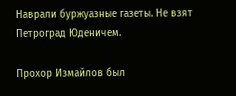Наврали буржуазные газеты. Не взят Петроград Юденичем.

Прохор Измайлов был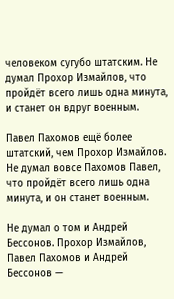человеком сугубо штатским. Не думал Прохор Измайлов, что пройдёт всего лишь одна минута, и станет он вдруг военным.

Павел Пахомов ещё более штатский, чем Прохор Измайлов. Не думал вовсе Пахомов Павел, что пройдёт всего лишь одна минута, и он станет военным.

Не думал о том и Андрей Бессонов. Прохор Измайлов, Павел Пахомов и Андрей Бессонов —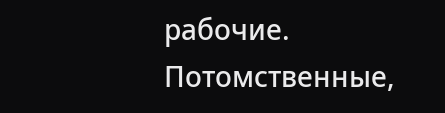рабочие. Потомственные,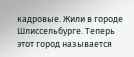кадровые. Жили в городе Шлиссельбурге. Теперь этот город называется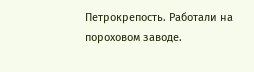Петрокрепость. Работали на пороховом заводе.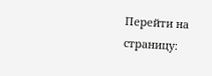Перейти на страницу: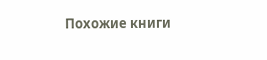Похожие книги